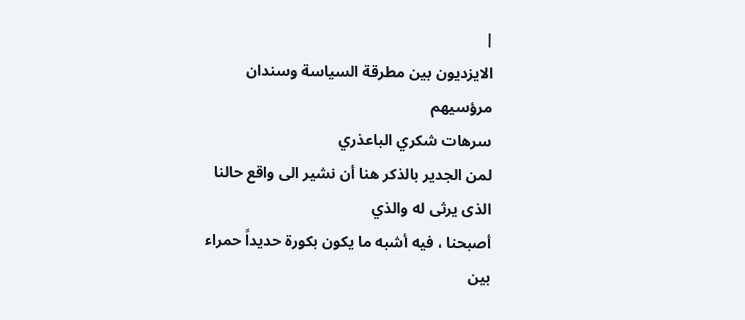|
الايزديون بين مطرقة السياسة وسندان
مرؤسيهم
سرهات شكري الباعذري
لمن الجدير بالذكر هنا أن نشير الى واقع حالنا الذى يرثى له والذي
أصبحنا ، فيه أشبه ما يكون بكورة حديداً حمراء بين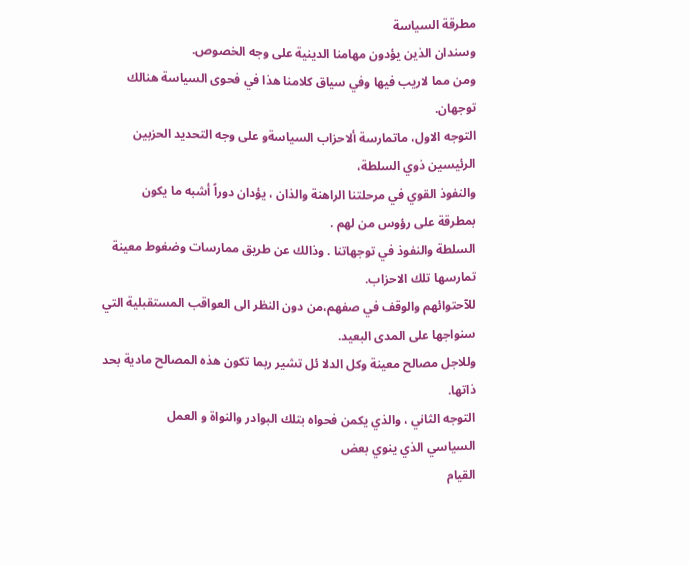مطرقة السياسة
وسندان الذين يؤدون مهامنا الدينية على وجه الخصوص.
ومن مما لاريب فيها وفي سياق كلامنا هذا في فحوى السياسة هنالك
توجهان.
التوجه الاول، ماتمارسة ألاحزاب السياسةو على وجه التحديد الحزبين
الرئيسين ذوي السلطة،
والنفوذ القوي في مرحلتنا الراهنة والذان ، يؤدان دوراً أشبه ما يكون
بمطرقة على رؤوس من لهم .
السلطة والنفوذ في توجهاتنا . وذالك عن طريق ممارسات وضغوط معينة
تمارسها تلك الاحزاب.
للآحتوائهم والوقف في صفهم،من دون النظر الى العواقب المستقبلية التي
سنواجها على المدى البعيد.
وللاجل مصالح معينة وكل الدلا ئل تشير ربما تكون هذه المصالح مادية بحد
ذاتها.
التوجه الثاني ، والذي يكمن فحواه بتلك البوادر والنواة و العمل
السياسي الذي ينوي بعض
القيام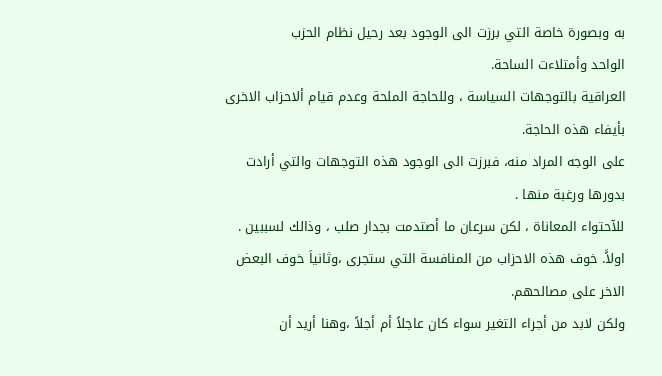به وبصورة خاصة التي برزت الى الوجود بعد رحيل نظام الحزب
الواحد وأمتلاءت الساحة.
العراقية بالتوجهات السياسة ، وللحاجة الملحة وعدم قيام ألاحزاب الاخرى
بأيفاء هذه الحاجة.
على الوجه المراد منه، فبرزت الى الوجود هذه التوجهات والتي أرادت
بدورها ورغبة منها .
للآحتواء المعاناة ، لكن سرعان ما أصتدمت بجدار صلب ، وذالك لسببين .
اولاًَ. خوف هذه الاحزاب من المنافسة التي ستجرى ،وثانياَ خوف البعض
الاخر على مصالحهم.
ولكن لابد من أجراء التغير سواء كان عاجلاً أم أجلاً ،وهنا أريد أن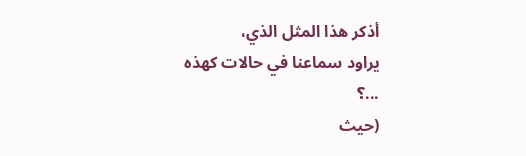أذكر هذا المثل الذي،
يراود سماعنا في حالات كهذه ...؟
(حيث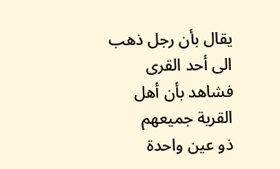يقال بأن رجل ذهب الى أحد القرى فشاهد بأن أهل القرية جميعهم
ذو عين واحدة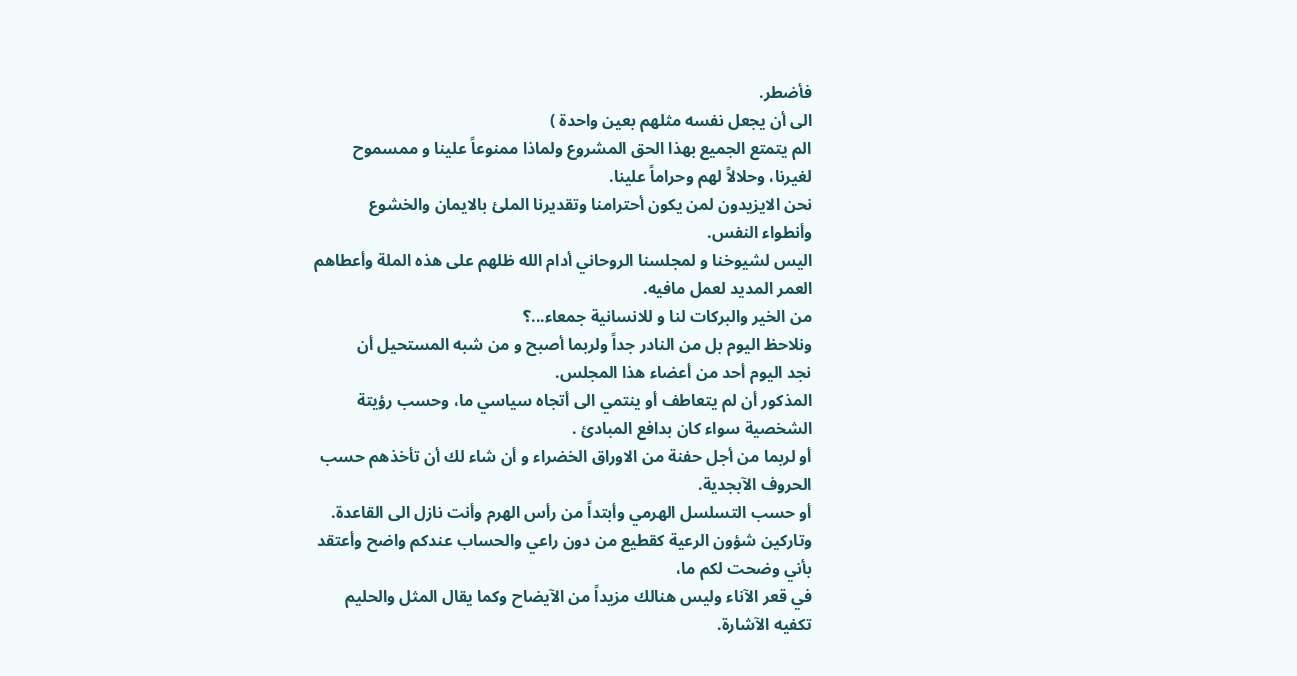فأضطر.
الى أن يجعل نفسه مثلهم بعين واحدة )
الم يتمتع الجميع بهذا الحق المشروع ولماذا ممنوعاً علينا و ممسموح
لغيرنا، وحلالاً لهم وحراماً علينا.
نحن الايزيدون لمن يكون أحترامنا وتقديرنا الملئ بالايمان والخشوع
وأنطواء النفس.
اليس لشيوخنا و لمجلسنا الروحاني أدام الله ظلهم على هذه الملة وأعطاهم
العمر المديد لعمل مافيه.
من الخير والبركات لنا و للانسانية جمعاء...؟
ونلاحظ اليوم بل من النادر جداً ولربما أصبح و من شبه المستحيل أن
نجد اليوم أحد من أعضاء هذا المجلس.
المذكور أن لم يتعاطف أو ينتمي الى أتجاه سياسي ما، وحسب رؤيتة
الشخصية سواء كان بدافع المبادئ .
أو لربما من أجل حفنة من الاوراق الخضراء و أن شاء لك أن تأخذهم حسب
الحروف الآبجدية.
أو حسب التسلسل الهرمي وأبتداً من رأس الهرم وأنت نازل الى القاعدة.
وتاركين شؤون الرعية كقطيع من دون راعي والحساب عندكم واضح وأعتقد
بأني وضحت لكم ما،
في قعر الآناء وليس هنالك مزيداً من الآيضاح وكما يقال المثل والحليم
تكفيه الآشارة.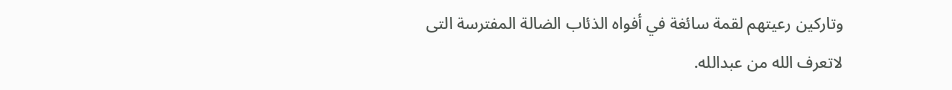وتاركين رعيتهم لقمة سائغة في أفواه الذئاب الضالة المفترسة التى
لاتعرف الله من عبدالله.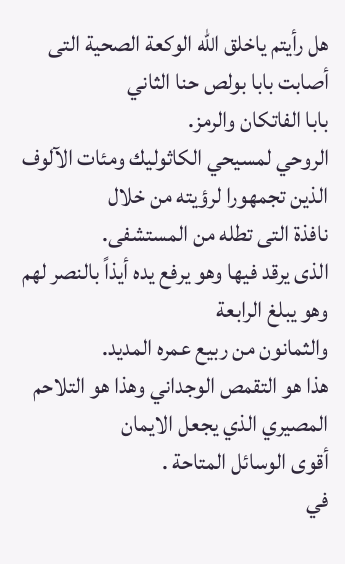هل رأيتم ياخلق الله الوكعة الصحية التى أصابت بابا بولص حنا الثاني
بابا الفاتكان والرمز.
الروحي لمسيحي الكاثوليك ومئات الآلوف الذين تجمهورا لرؤيته من خلال
نافذة التى تطله من المستشفى.
الذى يرقد فيها وهو يرفع يده أيذاً بالنصر لهم وهو يبلغ الرابعة
والثمانون من ربيع عمره المديد.
هذا هو التقمص الوجداني وهذا هو التلاحم المصيري الذي يجعل الايمان
أقوى الوسائل المتاحة .
في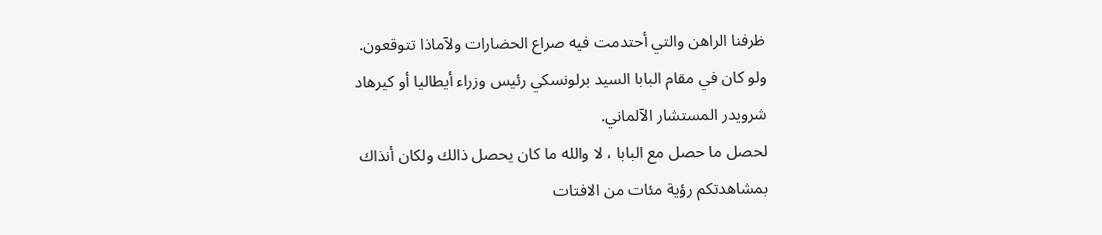ظرفنا الراهن والتي أحتدمت فيه صراع الحضارات ولآماذا تتوقعون.
ولو كان في مقام البابا السيد برلونسكي رئيس وزراء أيطاليا أو كيرهاد
شرويدر المستشار الآلماني.
لحصل ما حصل مع البابا ، لا والله ما كان يحصل ذالك ولكان أنذاك
بمشاهدتكم رؤية مئات من الافتات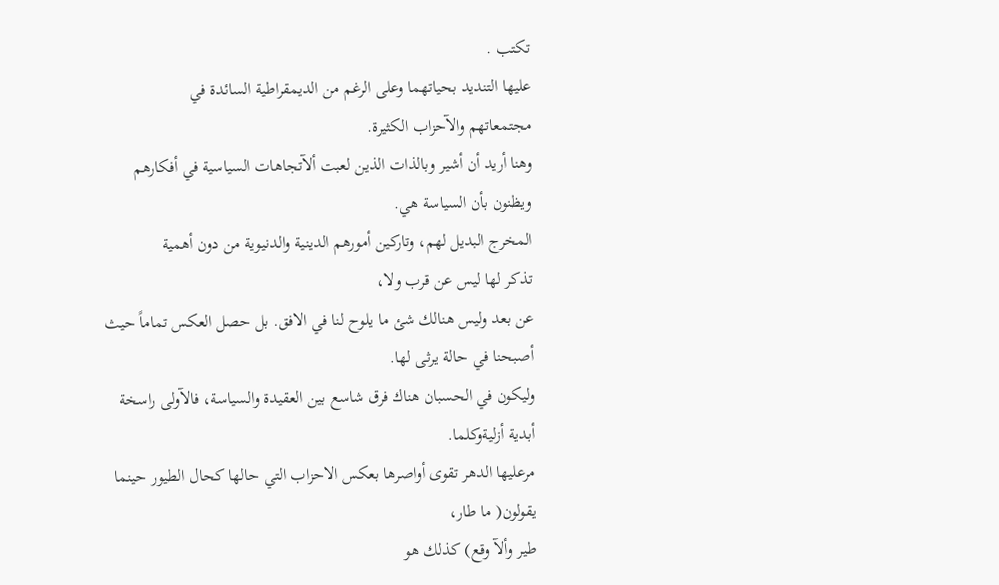تكتب .
عليها التنديد بحياتهما وعلى الرغم من الديمقراطية السائدة في
مجتمعاتهم والآحزاب الكثيرة.
وهنا أريد أن أشير وبالذات الذين لعبت ألآتجاهات السياسية في أفكارهم
ويظنون بأن السياسة هي.
المخرج البديل لهم، وتاركين أمورهم الدينية والدنيوية من دون أهمية
تذكر لها ليس عن قرب ولا،
عن بعد وليس هنالك شئ ما يلوح لنا في الافق. بل حصل العكس تماماً حيث
أصبحنا في حالة يرثى لها.
وليكون في الحسبان هناك فرق شاسع بين العقيدة والسياسة، فالآولى راسخة
أبدية أزليةوكلما.
مرعليها الدهر تقوى أواصرها بعكس الاحزاب التي حالها كحال الطيور حينما
يقولون( ما طار،
طير وألآ وقع) كذلك هو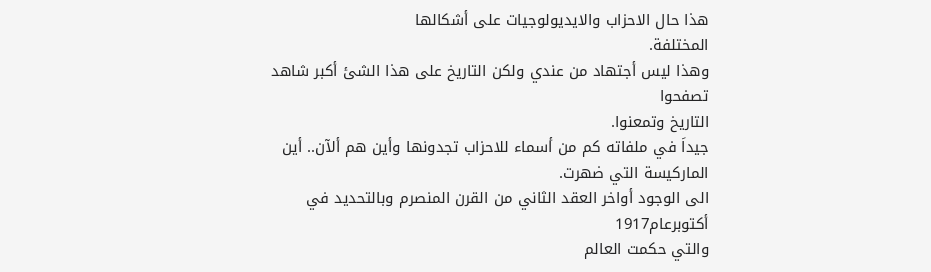هذا حال الاحزاب والايديولوجيات على أشكالها
المختلفة.
وهذا ليس أجتهاد من عندي ولكن التاريخ على هذا الشئ أكبر شاهد تصفحوا
التاريخ وتمعنوا.
جيداَ في ملفاته كم من أسماء للاحزاب تجدونها وأين هم ألآن.. أين
الماركيسة التي ضهرت.
الى الوجود أواخر العقد الثاني من القرن المنصرم وبالتحديد في
أكتوبرعام1917
والتي حكمت العالم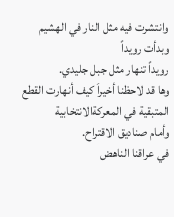وانتشرت فيه مثل النار في الهشيم وبدأت رويداً
رويداً تنهار مثل جبل جليدي.
وها قد لاحظنا أخيراَ كيف أنهارت القطع المتبقية في المعركةالانتخابية
وأمام صناديق الاقتراح.
في عراقنا الناهض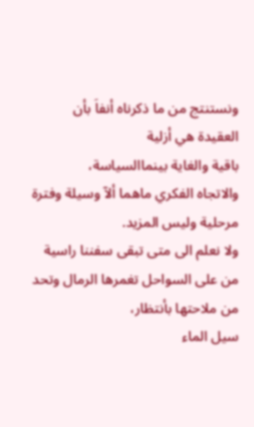ونستنتج من ما ذكرناه أنفاَ بأن العقيدة هي أزلية
باقية والغاية بينماالسياسة،
والاتجاه الفكري ماهما ألآ وسيلة وفترة مرحلية وليس المزيد.
ولا نعلم الى متى تبقى سفننا راسية من على السواحل تغمرها الرمال وتحد
من ملاحتها بأنتظار،
سيل الماء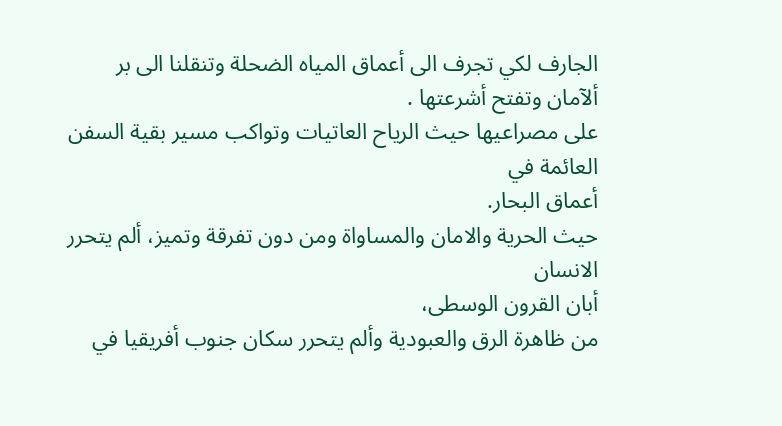الجارف لكي تجرف الى أعماق المياه الضحلة وتنقلنا الى بر
ألآمان وتفتح أشرعتها .
على مصراعيها حيث الرياح العاتيات وتواكب مسير بقية السفن العائمة في
أعماق البحار.
حيث الحرية والامان والمساواة ومن دون تفرقة وتميز، ألم يتحرر الانسان
أبان القرون الوسطى،
من ظاهرة الرق والعبودية وألم يتحرر سكان جنوب أفريقيا في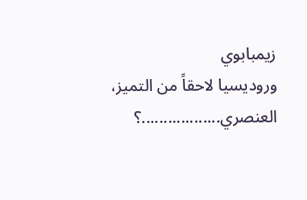زيمبابوي
وروديسيا لاحقاً من التميز،
العنصري..................؟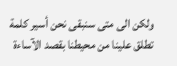ولكن الى متى سنبقى نحن أسير كلمة تطلق علينا من محيطنا بقصد الآساءة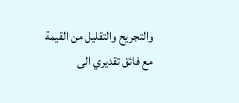والتجريح والتقليل من القيمة
مع فائق تقديري الى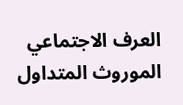العرف الاجتماعي الموروث المتداول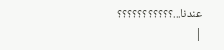عندنا...؟؟؟؟؟؟؟؟؟؟؟
|